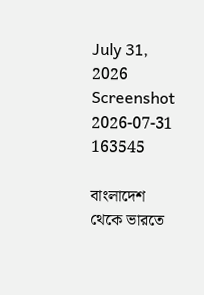July 31, 2026
Screenshot 2026-07-31 163545

বাংলাদেশ থেকে ভারতে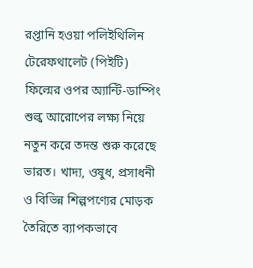রপ্তানি হওয়া পলিইথিলিন টেরেফথালেট (পিইটি) ফিল্মের ওপর অ্যান্টি-ডাম্পিং শুল্ক আরোপের লক্ষ্য নিয়ে নতুন করে তদন্ত শুরু করেছে ভারত। খাদ্য, ওষুধ, প্রসাধনী ও বিভিন্ন শিল্পপণ্যের মোড়ক তৈরিতে ব্যাপকভাবে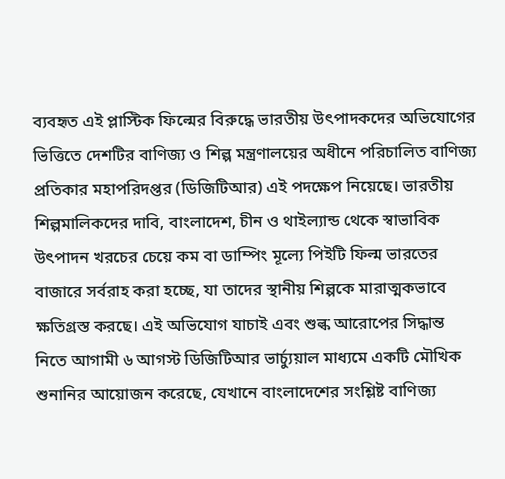ব্যবহৃত এই প্লাস্টিক ফিল্মের বিরুদ্ধে ভারতীয় উৎপাদকদের অভিযোগের ভিত্তিতে দেশটির বাণিজ্য ও শিল্প মন্ত্রণালয়ের অধীনে পরিচালিত বাণিজ্য প্রতিকার মহাপরিদপ্তর (ডিজিটিআর) এই পদক্ষেপ নিয়েছে। ভারতীয় শিল্পমালিকদের দাবি, বাংলাদেশ, চীন ও থাইল্যান্ড থেকে স্বাভাবিক উৎপাদন খরচের চেয়ে কম বা ডাম্পিং মূল্যে পিইটি ফিল্ম ভারতের বাজারে সর্বরাহ করা হচ্ছে, যা তাদের স্থানীয় শিল্পকে মারাত্মকভাবে ক্ষতিগ্রস্ত করছে। এই অভিযোগ যাচাই এবং শুল্ক আরোপের সিদ্ধান্ত নিতে আগামী ৬ আগস্ট ডিজিটিআর ভার্চ্যুয়াল মাধ্যমে একটি মৌখিক শুনানির আয়োজন করেছে, যেখানে বাংলাদেশের সংশ্লিষ্ট বাণিজ্য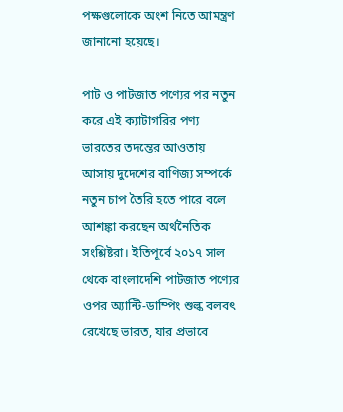পক্ষগুলোকে অংশ নিতে আমন্ত্রণ জানানো হয়েছে।

পাট ও পাটজাত পণ্যের পর নতুন করে এই ক্যাটাগরির পণ্য ভারতের তদন্তের আওতায় আসায় দুদেশের বাণিজ্য সম্পর্কে নতুন চাপ তৈরি হতে পারে বলে আশঙ্কা করছেন অর্থনৈতিক সংশ্লিষ্টরা। ইতিপূর্বে ২০১৭ সাল থেকে বাংলাদেশি পাটজাত পণ্যের ওপর অ্যান্টি-ডাম্পিং শুল্ক বলবৎ রেখেছে ভারত, যার প্রভাবে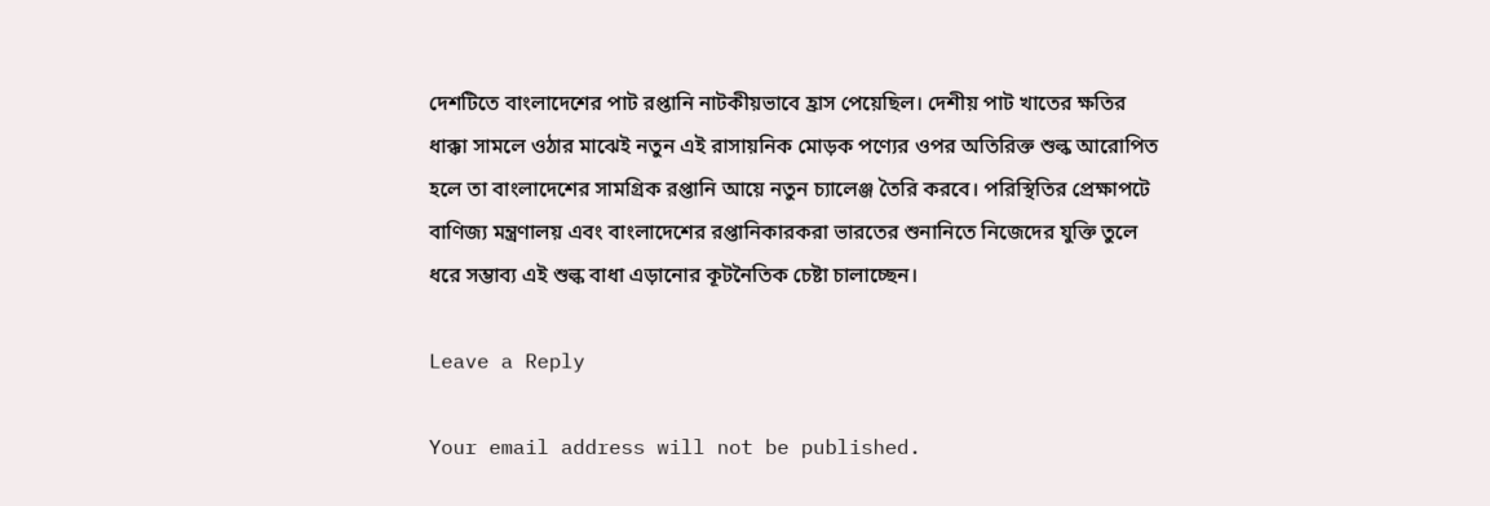দেশটিতে বাংলাদেশের পাট রপ্তানি নাটকীয়ভাবে হ্রাস পেয়েছিল। দেশীয় পাট খাতের ক্ষতির ধাক্কা সামলে ওঠার মাঝেই নতুন এই রাসায়নিক মোড়ক পণ্যের ওপর অতিরিক্ত শুল্ক আরোপিত হলে তা বাংলাদেশের সামগ্রিক রপ্তানি আয়ে নতুন চ্যালেঞ্জ তৈরি করবে। পরিস্থিতির প্রেক্ষাপটে বাণিজ্য মন্ত্রণালয় এবং বাংলাদেশের রপ্তানিকারকরা ভারতের শুনানিতে নিজেদের যুক্তি তুলে ধরে সম্ভাব্য এই শুল্ক বাধা এড়ানোর কূটনৈতিক চেষ্টা চালাচ্ছেন।

Leave a Reply

Your email address will not be published.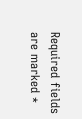Required fields are marked *